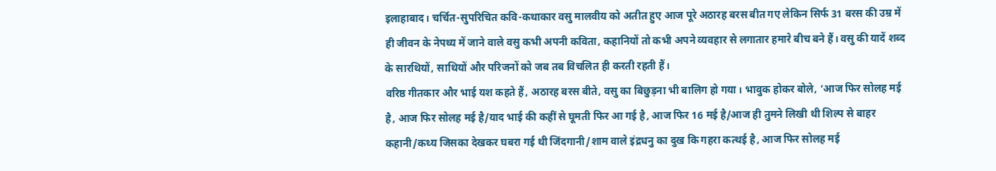इलाहाबाद। चर्चित-सुपरिचित कवि-कथाकार वसु मालवीय को अतीत हुए आज पूरे अठारह बरस बीत गए लेकिन सिर्फ 31 बरस की उम्र में ही जीवन के नेपथ्य में जाने वाले वसु कभी अपनी कविता, कहानियों तो कभी अपने व्यवहार से लगातार हमारे बीच बने हैं। वसु की यादें शब्द के सारथियों, साथियों और परिजनों को जब तब विचलित ही करती रहती हैं।
वरिष्ठ गीतकार और भाई यश कहते हैं, अठारह बरस बीते, वसु का बिछुड़ना भी बालिग हो गया। भावुक होकर बोले, ‘आज फिर सोलह मई है, आज फिर सोलह मई है/याद भाई की कहीं से घूमती फिर आ गई है, आज फिर 16 मई है/आज ही तुमने लिखी थी शिल्प से बाहर कहानी/कथ्य जिसका देखकर घबरा गई थी जिंदगानी/शाम वाले इंद्रधनु का दुख कि गहरा कत्थई है, आज फिर सोलह मई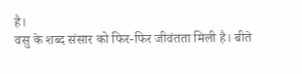है।
वसु के शब्द संसार को फिर-फिर जीवंतता मिली है। बीते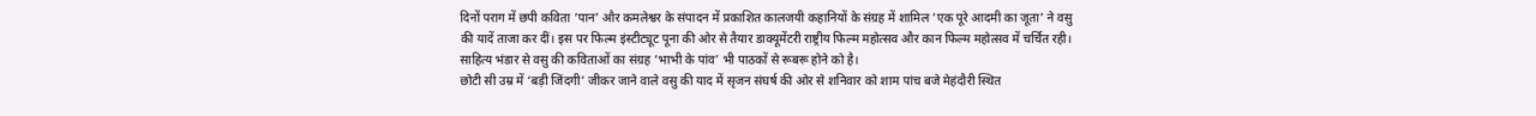दिनों पराग में छपी कविता ‘पान’ और कमलेश्वर के संपादन में प्रकाशित कालजयी कहानियों के संग्रह में शामिल ‘एक पूरे आदमी का जूता’ ने वसु की यादें ताजा कर दीं। इस पर फिल्म इंस्टीट्यूट पूना की ओर से तैयार डाक्यूमेंटरी राष्ट्रीय फिल्म महोत्सव और कान फिल्म महोत्सव में चर्चित रही। साहित्य भंडार से वसु की कविताओं का संग्रह ‘भाभी के पांव’ भी पाठकों से रूबरू होने को है।
छोटी सी उम्र में ‘बड़ी जिंदगी’ जीकर जाने वाले वसु की याद में सृजन संघर्ष की ओर से शनिवार को शाम पांच बजे मेहंदौरी स्थित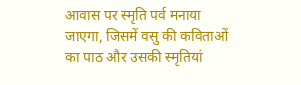आवास पर स्मृति पर्व मनाया जाएगा, जिसमें वसु की कविताओं का पाठ और उसकी स्मृतियां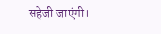सहेजी जाएंगी।